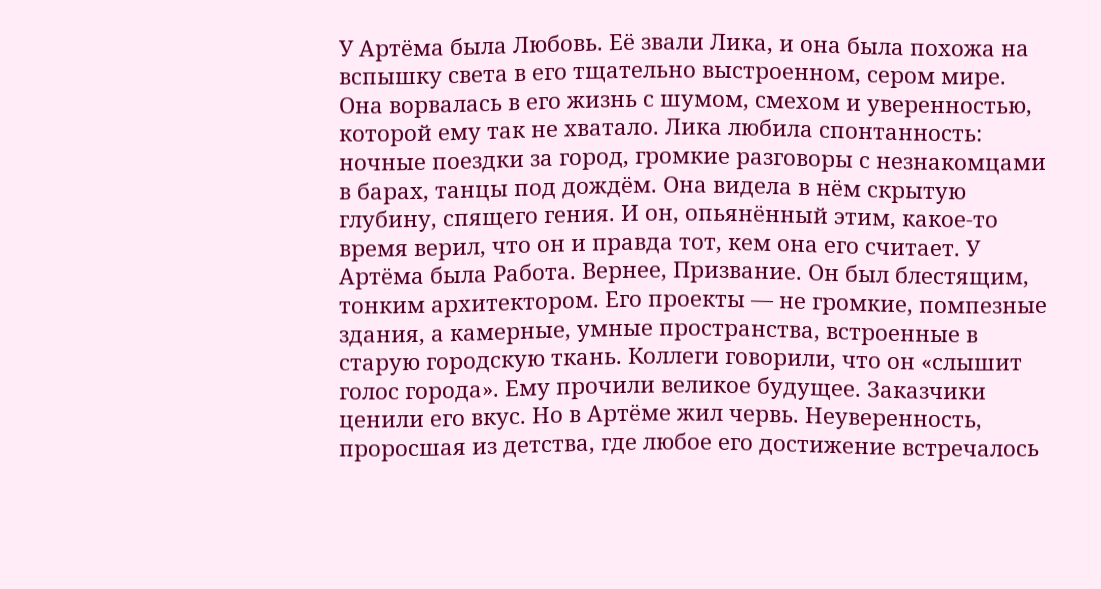У Артёма была Любовь. Её звали Лика, и она была похожа на вспышку света в его тщательно выстроенном, сером мире. Она ворвалась в его жизнь с шумом, смехом и уверенностью, которой ему так не хватало. Лика любила спонтанность: ночные поездки за город, громкие разговоры с незнакомцами в барах, танцы под дождём. Она видела в нём скрытую глубину, спящего гения. И он, опьянённый этим, какое-то время верил, что он и правда тот, кем она его считает. У Артёма была Работа. Вернее, Призвание. Он был блестящим, тонким архитектором. Его проекты — не громкие, помпезные здания, а камерные, умные пространства, встроенные в старую городскую ткань. Коллеги говорили, что он «слышит голос города». Ему прочили великое будущее. Заказчики ценили его вкус. Но в Артёме жил червь. Неуверенность, проросшая из детства, где любое его достижение встречалось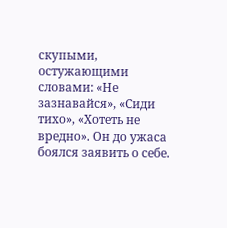скупыми, остужающими словами: «Не зазнавайся», «Сиди тихо», «Хотеть не вредно». Он до ужаса боялся заявить о себе.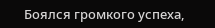Боялся громкого успеха,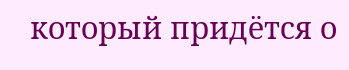который придётся о